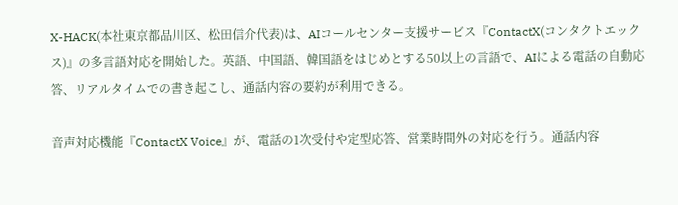X-HACK(本社東京都品川区、松田信介代表)は、AIコールセンター支援サービス『ContactX(コンタクトエックス)』の多言語対応を開始した。英語、中国語、韓国語をはじめとする50以上の言語で、AIによる電話の自動応答、リアルタイムでの書き起こし、通話内容の要約が利用できる。

音声対応機能『ContactX Voice』が、電話の1次受付や定型応答、営業時間外の対応を行う。通話内容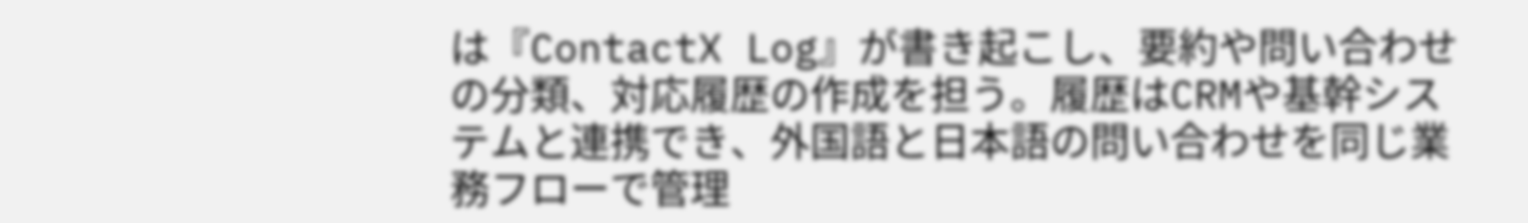は『ContactX Log』が書き起こし、要約や問い合わせの分類、対応履歴の作成を担う。履歴はCRMや基幹システムと連携でき、外国語と日本語の問い合わせを同じ業務フローで管理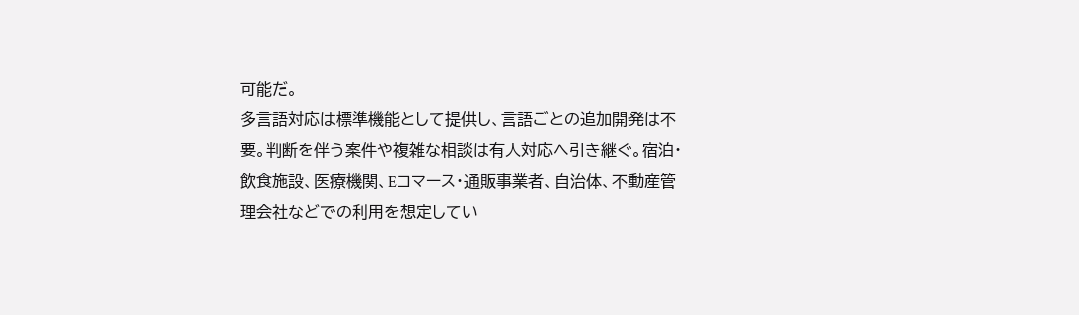可能だ。
多言語対応は標準機能として提供し、言語ごとの追加開発は不要。判断を伴う案件や複雑な相談は有人対応へ引き継ぐ。宿泊・飲食施設、医療機関、Eコマース・通販事業者、自治体、不動産管理会社などでの利用を想定してい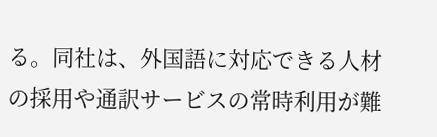る。同社は、外国語に対応できる人材の採用や通訳サービスの常時利用が難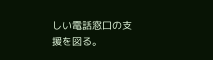しい電話窓口の支援を図る。